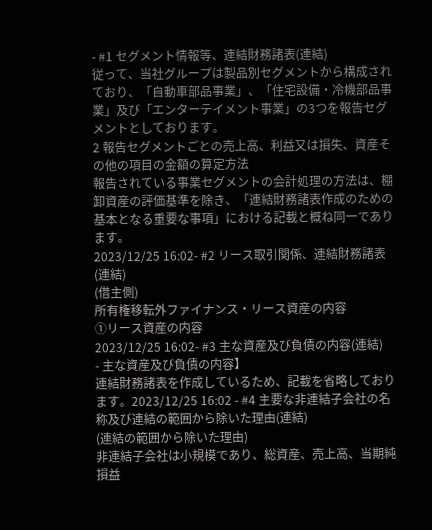- #1 セグメント情報等、連結財務諸表(連結)
従って、当社グループは製品別セグメントから構成されており、「自動車部品事業」、「住宅設備・冷機部品事業」及び「エンターテイメント事業」の3つを報告セグメントとしております。
2 報告セグメントごとの売上高、利益又は損失、資産その他の項目の金額の算定方法
報告されている事業セグメントの会計処理の方法は、棚卸資産の評価基準を除き、「連結財務諸表作成のための基本となる重要な事項」における記載と概ね同一であります。
2023/12/25 16:02- #2 リース取引関係、連結財務諸表(連結)
(借主側)
所有権移転外ファイナンス・リース資産の内容
①リース資産の内容
2023/12/25 16:02- #3 主な資産及び負債の内容(連結)
- 主な資産及び負債の内容】
連結財務諸表を作成しているため、記載を省略しております。2023/12/25 16:02 - #4 主要な非連結子会社の名称及び連結の範囲から除いた理由(連結)
(連結の範囲から除いた理由)
非連結子会社は小規模であり、総資産、売上高、当期純損益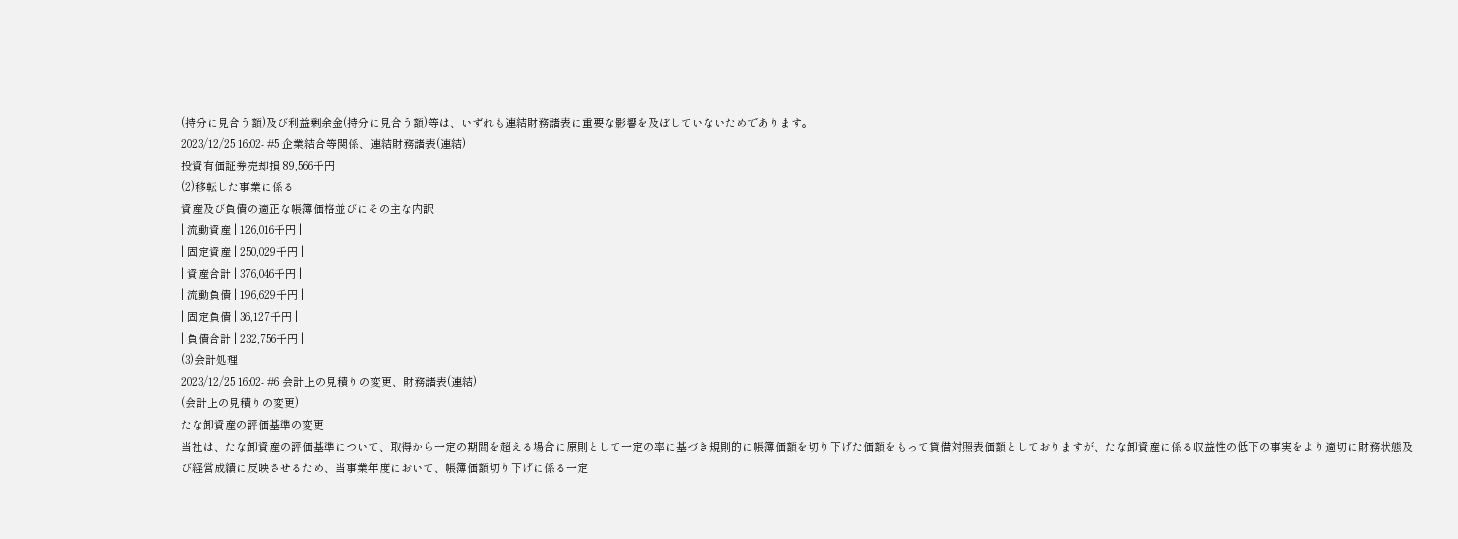(持分に見合う額)及び利益剰余金(持分に見合う額)等は、いずれも連結財務諸表に重要な影響を及ぼしていないためであります。
2023/12/25 16:02- #5 企業結合等関係、連結財務諸表(連結)
投資有価証券売却損 89,566千円
(2)移転した事業に係る
資産及び負債の適正な帳簿価格並びにその主な内訳
| 流動資産 | 126,016千円 |
| 固定資産 | 250,029千円 |
| 資産合計 | 376,046千円 |
| 流動負債 | 196,629千円 |
| 固定負債 | 36,127千円 |
| 負債合計 | 232,756千円 |
(3)会計処理
2023/12/25 16:02- #6 会計上の見積りの変更、財務諸表(連結)
(会計上の見積りの変更)
たな卸資産の評価基準の変更
当社は、たな卸資産の評価基準について、取得から一定の期間を超える場合に原則として一定の率に基づき規則的に帳簿価額を切り下げた価額をもって貸借対照表価額としておりますが、たな卸資産に係る収益性の低下の事実をより適切に財務状態及び経営成績に反映させるため、当事業年度において、帳簿価額切り下げに係る一定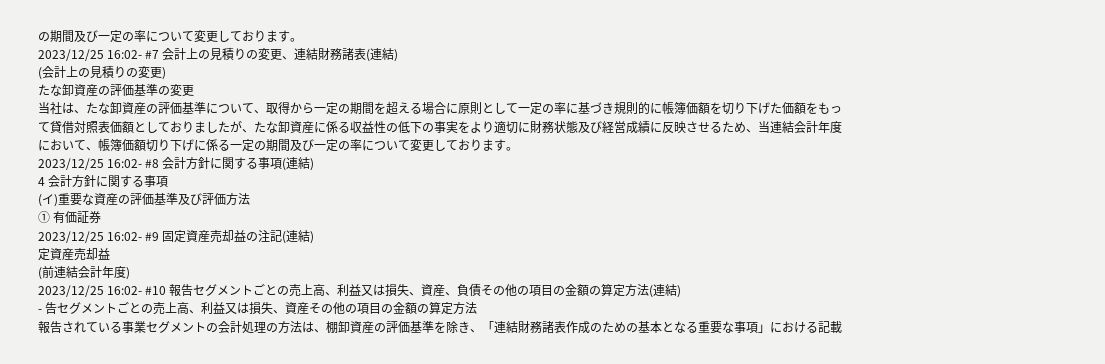の期間及び一定の率について変更しております。
2023/12/25 16:02- #7 会計上の見積りの変更、連結財務諸表(連結)
(会計上の見積りの変更)
たな卸資産の評価基準の変更
当社は、たな卸資産の評価基準について、取得から一定の期間を超える場合に原則として一定の率に基づき規則的に帳簿価額を切り下げた価額をもって貸借対照表価額としておりましたが、たな卸資産に係る収益性の低下の事実をより適切に財務状態及び経営成績に反映させるため、当連結会計年度において、帳簿価額切り下げに係る一定の期間及び一定の率について変更しております。
2023/12/25 16:02- #8 会計方針に関する事項(連結)
4 会計方針に関する事項
(イ)重要な資産の評価基準及び評価方法
① 有価証券
2023/12/25 16:02- #9 固定資産売却益の注記(連結)
定資産売却益
(前連結会計年度)
2023/12/25 16:02- #10 報告セグメントごとの売上高、利益又は損失、資産、負債その他の項目の金額の算定方法(連結)
- 告セグメントごとの売上高、利益又は損失、資産その他の項目の金額の算定方法
報告されている事業セグメントの会計処理の方法は、棚卸資産の評価基準を除き、「連結財務諸表作成のための基本となる重要な事項」における記載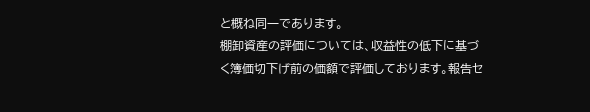と概ね同一であります。
棚卸資産の評価については、収益性の低下に基づく簿価切下げ前の価額で評価しております。報告セ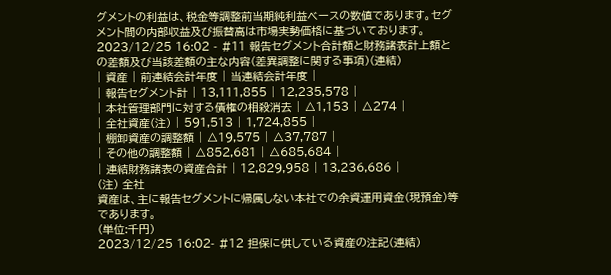グメントの利益は、税金等調整前当期純利益ベースの数値であります。セグメント間の内部収益及び振替高は市場実勢価格に基づいております。2023/12/25 16:02 - #11 報告セグメント合計額と財務諸表計上額との差額及び当該差額の主な内容(差異調整に関する事項)(連結)
| 資産 | 前連結会計年度 | 当連結会計年度 |
| 報告セグメント計 | 13,111,855 | 12,235,578 |
| 本社管理部門に対する債権の相殺消去 | △1,153 | △274 |
| 全社資産(注) | 591,513 | 1,724,855 |
| 棚卸資産の調整額 | △19,575 | △37,787 |
| その他の調整額 | △852,681 | △685,684 |
| 連結財務諸表の資産合計 | 12,829,958 | 13,236,686 |
(注) 全社
資産は、主に報告セグメントに帰属しない本社での余資運用資金(現預金)等であります。
(単位:千円)
2023/12/25 16:02- #12 担保に供している資産の注記(連結)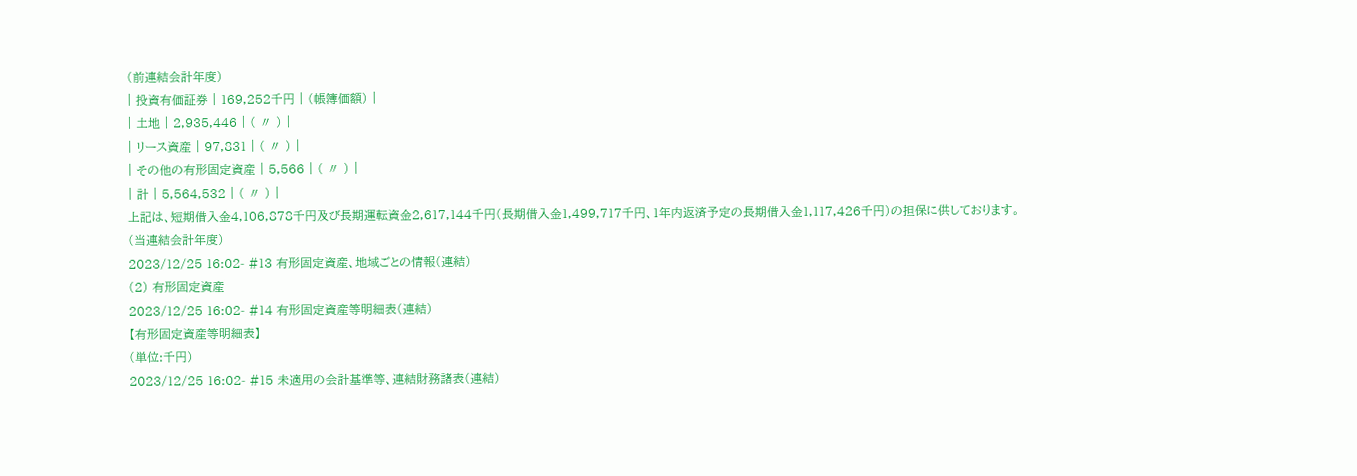(前連結会計年度)
| 投資有価証券 | 169,252千円 | (帳簿価額) |
| 土地 | 2,935,446 | ( 〃 ) |
| リース資産 | 97,831 | ( 〃 ) |
| その他の有形固定資産 | 5,566 | ( 〃 ) |
| 計 | 5,564,532 | ( 〃 ) |
上記は、短期借入金4,106,878千円及び長期運転資金2,617,144千円(長期借入金1,499,717千円、1年内返済予定の長期借入金1,117,426千円)の担保に供しております。
(当連結会計年度)
2023/12/25 16:02- #13 有形固定資産、地域ごとの情報(連結)
(2) 有形固定資産
2023/12/25 16:02- #14 有形固定資産等明細表(連結)
【有形固定資産等明細表】
(単位:千円)
2023/12/25 16:02- #15 未適用の会計基準等、連結財務諸表(連結)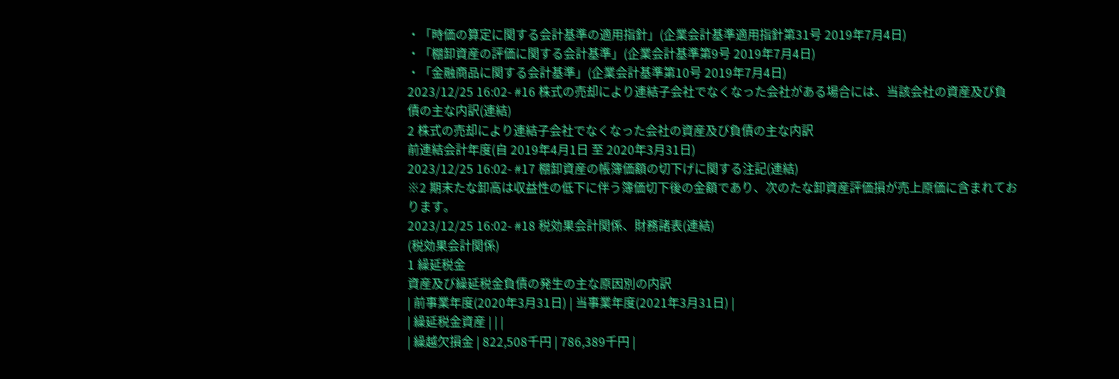・「時価の算定に関する会計基準の適用指針」(企業会計基準適用指針第31号 2019年7月4日)
・「棚卸資産の評価に関する会計基準」(企業会計基準第9号 2019年7月4日)
・「金融商品に関する会計基準」(企業会計基準第10号 2019年7月4日)
2023/12/25 16:02- #16 株式の売却により連結子会社でなくなった会社がある場合には、当該会社の資産及び負債の主な内訳(連結)
2 株式の売却により連結子会社でなくなった会社の資産及び負債の主な内訳
前連結会計年度(自 2019年4月1日 至 2020年3月31日)
2023/12/25 16:02- #17 棚卸資産の帳簿価額の切下げに関する注記(連結)
※2 期末たな卸高は収益性の低下に伴う簿価切下後の金額であり、次のたな卸資産評価損が売上原価に含まれております。
2023/12/25 16:02- #18 税効果会計関係、財務諸表(連結)
(税効果会計関係)
1 繰延税金
資産及び繰延税金負債の発生の主な原因別の内訳
| 前事業年度(2020年3月31日) | 当事業年度(2021年3月31日) |
| 繰延税金資産 | | |
| 繰越欠損金 | 822,508千円 | 786,389千円 |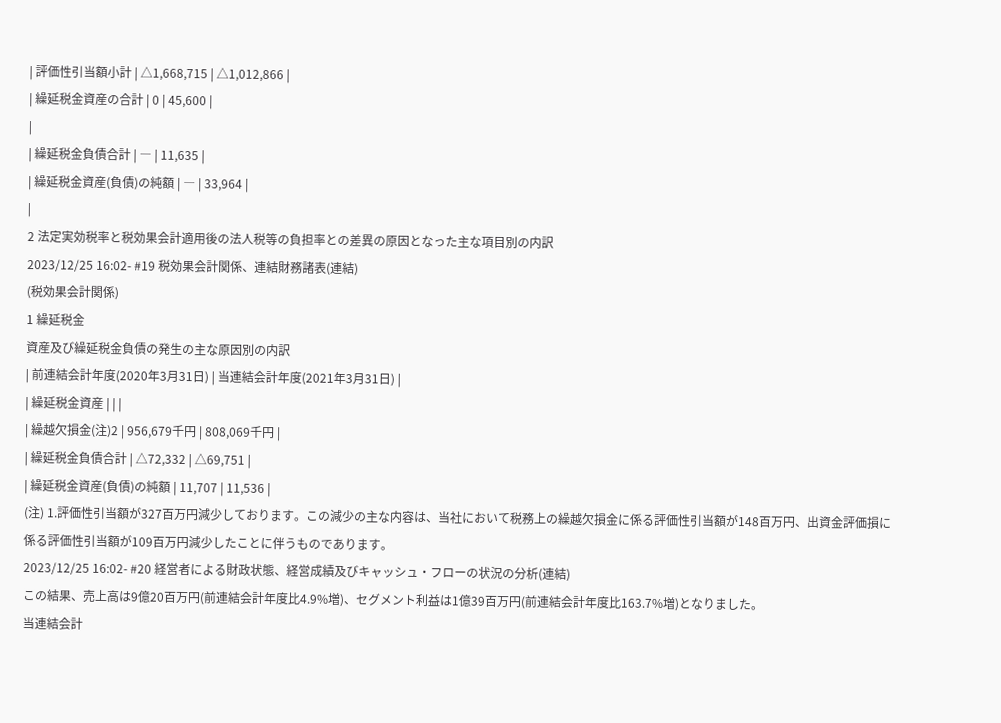| 評価性引当額小計 | △1,668,715 | △1,012,866 |
| 繰延税金資産の合計 | 0 | 45,600 |
|
| 繰延税金負債合計 | ― | 11,635 |
| 繰延税金資産(負債)の純額 | ― | 33,964 |
|
2 法定実効税率と税効果会計適用後の法人税等の負担率との差異の原因となった主な項目別の内訳
2023/12/25 16:02- #19 税効果会計関係、連結財務諸表(連結)
(税効果会計関係)
1 繰延税金
資産及び繰延税金負債の発生の主な原因別の内訳
| 前連結会計年度(2020年3月31日) | 当連結会計年度(2021年3月31日) |
| 繰延税金資産 | | |
| 繰越欠損金(注)2 | 956,679千円 | 808,069千円 |
| 繰延税金負債合計 | △72,332 | △69,751 |
| 繰延税金資産(負債)の純額 | 11,707 | 11,536 |
(注) 1.評価性引当額が327百万円減少しております。この減少の主な内容は、当社において税務上の繰越欠損金に係る評価性引当額が148百万円、出資金評価損に係る評価性引当額が109百万円減少したことに伴うものであります。
2023/12/25 16:02- #20 経営者による財政状態、経営成績及びキャッシュ・フローの状況の分析(連結)
この結果、売上高は9億20百万円(前連結会計年度比4.9%増)、セグメント利益は1億39百万円(前連結会計年度比163.7%増)となりました。
当連結会計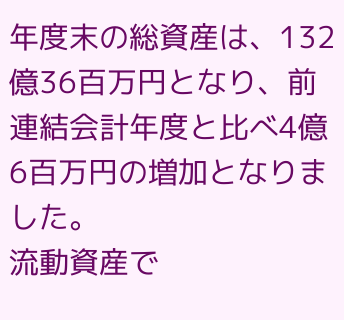年度末の総資産は、132億36百万円となり、前連結会計年度と比べ4億6百万円の増加となりました。
流動資産で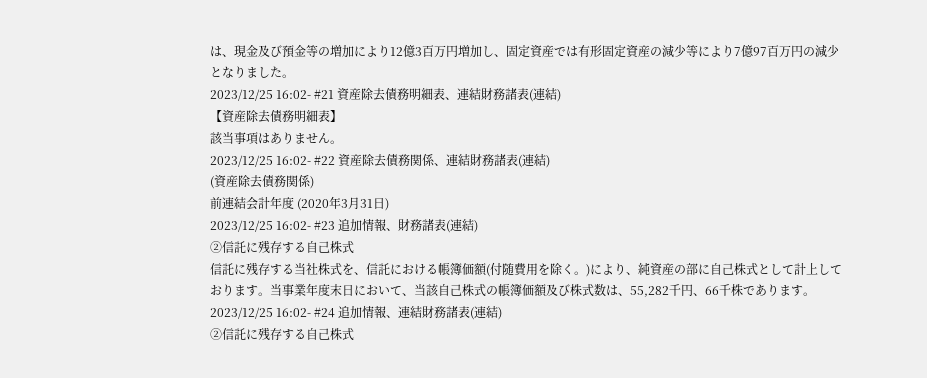は、現金及び預金等の増加により12億3百万円増加し、固定資産では有形固定資産の減少等により7億97百万円の減少となりました。
2023/12/25 16:02- #21 資産除去債務明細表、連結財務諸表(連結)
【資産除去債務明細表】
該当事項はありません。
2023/12/25 16:02- #22 資産除去債務関係、連結財務諸表(連結)
(資産除去債務関係)
前連結会計年度 (2020年3月31日)
2023/12/25 16:02- #23 追加情報、財務諸表(連結)
②信託に残存する自己株式
信託に残存する当社株式を、信託における帳簿価額(付随費用を除く。)により、純資産の部に自己株式として計上しております。当事業年度末日において、当該自己株式の帳簿価額及び株式数は、55,282千円、66千株であります。
2023/12/25 16:02- #24 追加情報、連結財務諸表(連結)
②信託に残存する自己株式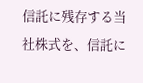信託に残存する当社株式を、信託に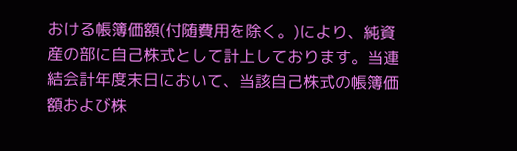おける帳簿価額(付随費用を除く。)により、純資産の部に自己株式として計上しております。当連結会計年度末日において、当該自己株式の帳簿価額および株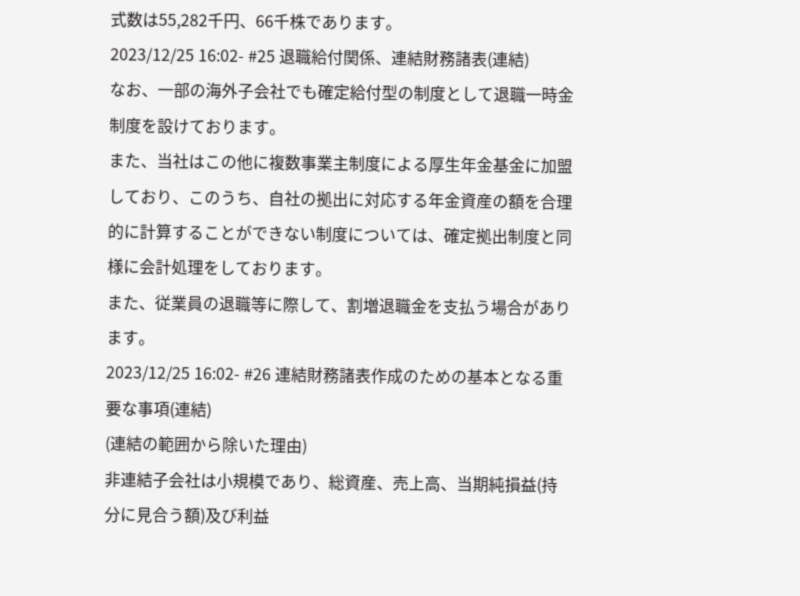式数は55,282千円、66千株であります。
2023/12/25 16:02- #25 退職給付関係、連結財務諸表(連結)
なお、一部の海外子会社でも確定給付型の制度として退職一時金制度を設けております。
また、当社はこの他に複数事業主制度による厚生年金基金に加盟しており、このうち、自社の拠出に対応する年金資産の額を合理的に計算することができない制度については、確定拠出制度と同様に会計処理をしております。
また、従業員の退職等に際して、割増退職金を支払う場合があります。
2023/12/25 16:02- #26 連結財務諸表作成のための基本となる重要な事項(連結)
(連結の範囲から除いた理由)
非連結子会社は小規模であり、総資産、売上高、当期純損益(持分に見合う額)及び利益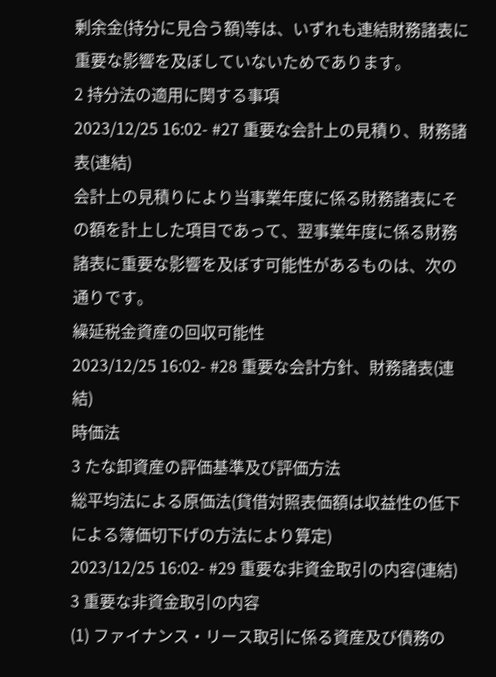剰余金(持分に見合う額)等は、いずれも連結財務諸表に重要な影響を及ぼしていないためであります。
2 持分法の適用に関する事項
2023/12/25 16:02- #27 重要な会計上の見積り、財務諸表(連結)
会計上の見積りにより当事業年度に係る財務諸表にその額を計上した項目であって、翌事業年度に係る財務諸表に重要な影響を及ぼす可能性があるものは、次の通りです。
繰延税金資産の回収可能性
2023/12/25 16:02- #28 重要な会計方針、財務諸表(連結)
時価法
3 たな卸資産の評価基準及び評価方法
総平均法による原価法(貸借対照表価額は収益性の低下による簿価切下げの方法により算定)
2023/12/25 16:02- #29 重要な非資金取引の内容(連結)
3 重要な非資金取引の内容
(1) ファイナンス・リース取引に係る資産及び債務の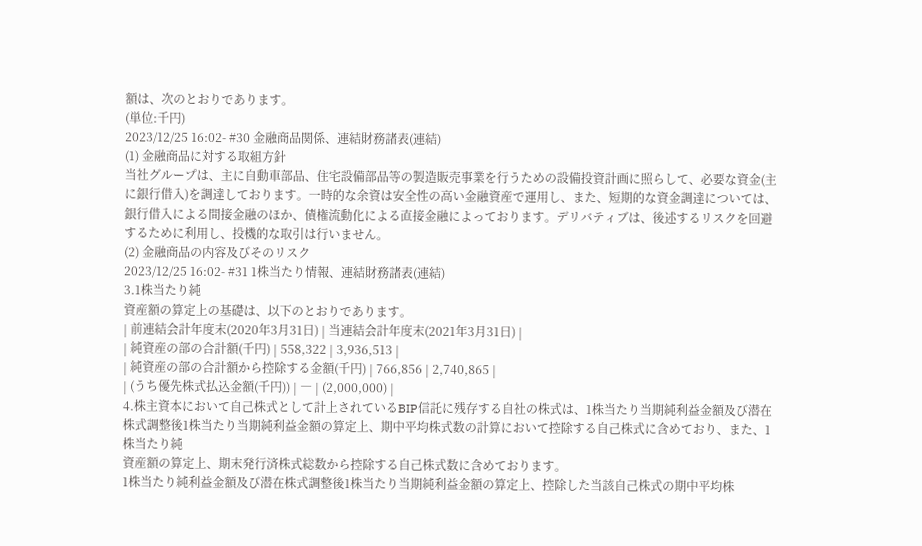額は、次のとおりであります。
(単位:千円)
2023/12/25 16:02- #30 金融商品関係、連結財務諸表(連結)
(1) 金融商品に対する取組方針
当社グループは、主に自動車部品、住宅設備部品等の製造販売事業を行うための設備投資計画に照らして、必要な資金(主に銀行借入)を調達しております。一時的な余資は安全性の高い金融資産で運用し、また、短期的な資金調達については、銀行借入による間接金融のほか、債権流動化による直接金融によっております。デリバティブは、後述するリスクを回避するために利用し、投機的な取引は行いません。
(2) 金融商品の内容及びそのリスク
2023/12/25 16:02- #31 1株当たり情報、連結財務諸表(連結)
3.1株当たり純
資産額の算定上の基礎は、以下のとおりであります。
| 前連結会計年度末(2020年3月31日) | 当連結会計年度末(2021年3月31日) |
| 純資産の部の合計額(千円) | 558,322 | 3,936,513 |
| 純資産の部の合計額から控除する金額(千円) | 766,856 | 2,740,865 |
| (うち優先株式払込金額(千円)) | ― | (2,000,000) |
4.株主資本において自己株式として計上されているBIP信託に残存する自社の株式は、1株当たり当期純利益金額及び潜在株式調整後1株当たり当期純利益金額の算定上、期中平均株式数の計算において控除する自己株式に含めており、また、1株当たり純
資産額の算定上、期末発行済株式総数から控除する自己株式数に含めております。
1株当たり純利益金額及び潜在株式調整後1株当たり当期純利益金額の算定上、控除した当該自己株式の期中平均株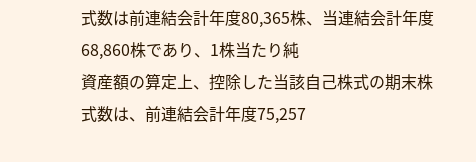式数は前連結会計年度80,365株、当連結会計年度68,860株であり、1株当たり純
資産額の算定上、控除した当該自己株式の期末株式数は、前連結会計年度75,257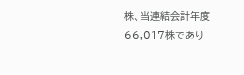株、当連結会計年度66,017株であり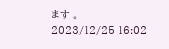ます 。
2023/12/25 16:02